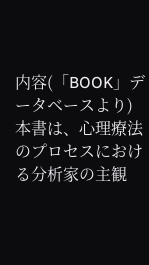内容(「BOOK」データベースより)
本書は、心理療法のプロセスにおける分析家の主観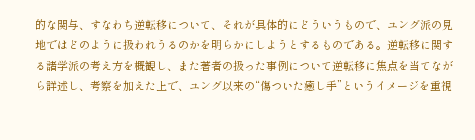的な関与、すなわち逆転移について、それが具体的にどういうもので、ユング派の見地ではどのように扱われうるのかを明らかにしようとするものである。逆転移に関する諸学派の考え方を概観し、また著者の扱った事例について逆転移に焦点を当てながら詳述し、考察を加えた上で、ユング以来の“傷ついた癒し手”というイメージを重視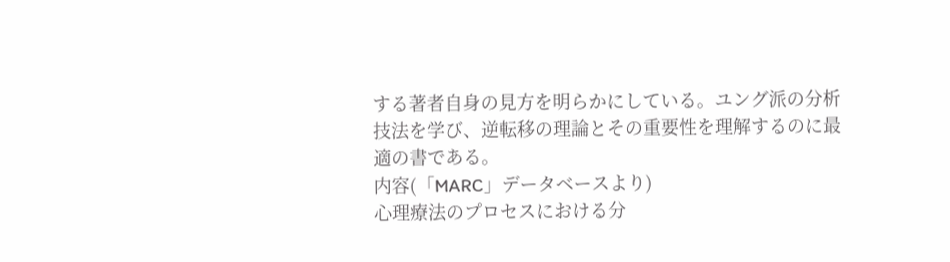する著者自身の見方を明らかにしている。ユング派の分析技法を学び、逆転移の理論とその重要性を理解するのに最適の書である。
内容(「MARC」データベースより)
心理療法のプロセスにおける分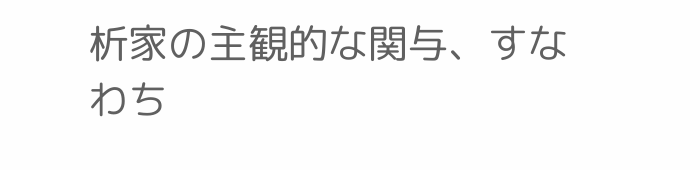析家の主観的な関与、すなわち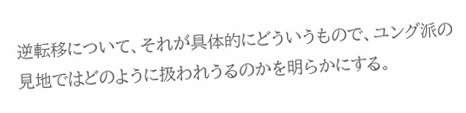逆転移について、それが具体的にどういうもので、ユング派の見地ではどのように扱われうるのかを明らかにする。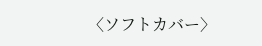〈ソフトカバー〉